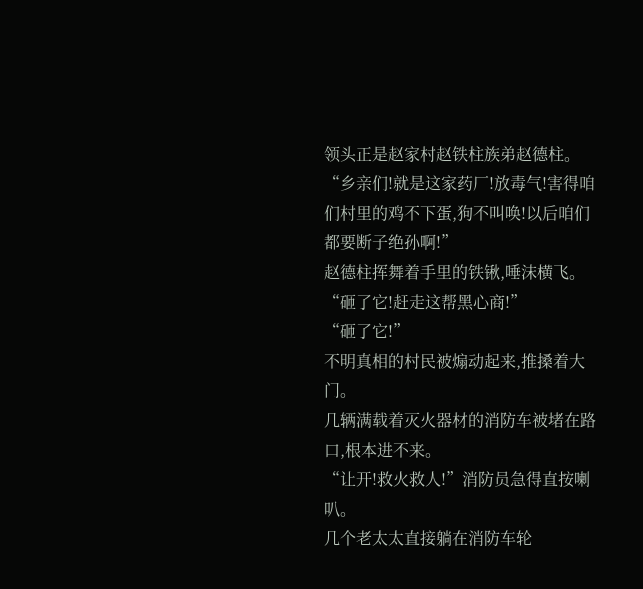领头正是赵家村赵铁柱族弟赵德柱。
“乡亲们!就是这家药厂!放毒气!害得咱们村里的鸡不下蛋,狗不叫唤!以后咱们都要断子绝孙啊!”
赵德柱挥舞着手里的铁锹,唾沫横飞。
“砸了它!赶走这帮黑心商!”
“砸了它!”
不明真相的村民被煽动起来,推搡着大门。
几辆满载着灭火器材的消防车被堵在路口,根本进不来。
“让开!救火救人!”消防员急得直按喇叭。
几个老太太直接躺在消防车轮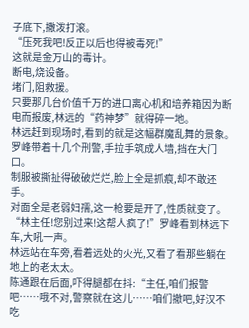子底下,撒泼打滚。
“压死我吧!反正以后也得被毒死!”
这就是金万山的毒计。
断电,烧设备。
堵门,阻救援。
只要那几台价值千万的进口离心机和培养箱因为断电而报废,林远的“药神梦”就得碎一地。
林远赶到现场时,看到的就是这幅群魔乱舞的景象。
罗峰带着十几个刑警,手拉手筑成人墙,挡在大门口。
制服被撕扯得破破烂烂,脸上全是抓痕,却不敢还手。
对面全是老弱妇孺,这一枪要是开了,性质就变了。
“林主任!您别过来!这帮人疯了!”罗峰看到林远下车,大吼一声。
林远站在车旁,看着远处的火光,又看了看那些躺在地上的老太太。
陈通跟在后面,吓得腿都在抖:“主任,咱们报警吧……哦不对,警察就在这儿……咱们撤吧,好汉不吃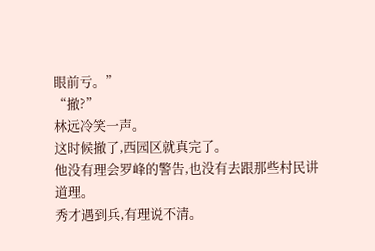眼前亏。”
“撤?”
林远冷笑一声。
这时候撤了,西园区就真完了。
他没有理会罗峰的警告,也没有去跟那些村民讲道理。
秀才遇到兵,有理说不清。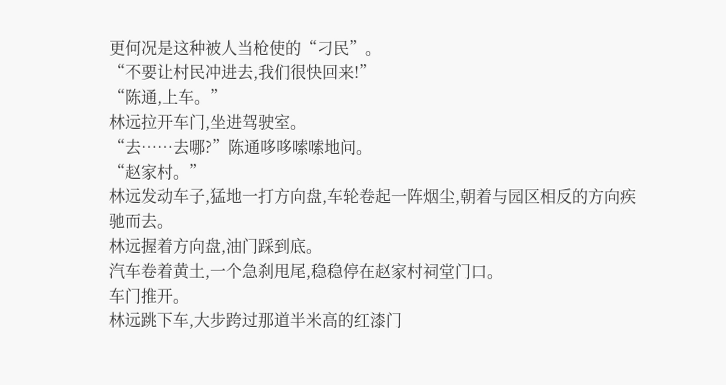更何况是这种被人当枪使的“刁民”。
“不要让村民冲进去,我们很快回来!”
“陈通,上车。”
林远拉开车门,坐进驾驶室。
“去……去哪?”陈通哆哆嗦嗦地问。
“赵家村。”
林远发动车子,猛地一打方向盘,车轮卷起一阵烟尘,朝着与园区相反的方向疾驰而去。
林远握着方向盘,油门踩到底。
汽车卷着黄土,一个急刹甩尾,稳稳停在赵家村祠堂门口。
车门推开。
林远跳下车,大步跨过那道半米高的红漆门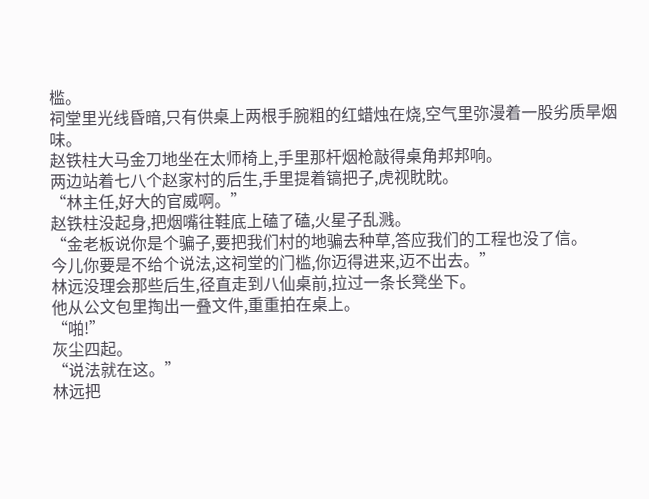槛。
祠堂里光线昏暗,只有供桌上两根手腕粗的红蜡烛在烧,空气里弥漫着一股劣质旱烟味。
赵铁柱大马金刀地坐在太师椅上,手里那杆烟枪敲得桌角邦邦响。
两边站着七八个赵家村的后生,手里提着镐把子,虎视眈眈。
“林主任,好大的官威啊。”
赵铁柱没起身,把烟嘴往鞋底上磕了磕,火星子乱溅。
“金老板说你是个骗子,要把我们村的地骗去种草,答应我们的工程也没了信。
今儿你要是不给个说法,这祠堂的门槛,你迈得进来,迈不出去。”
林远没理会那些后生,径直走到八仙桌前,拉过一条长凳坐下。
他从公文包里掏出一叠文件,重重拍在桌上。
“啪!”
灰尘四起。
“说法就在这。”
林远把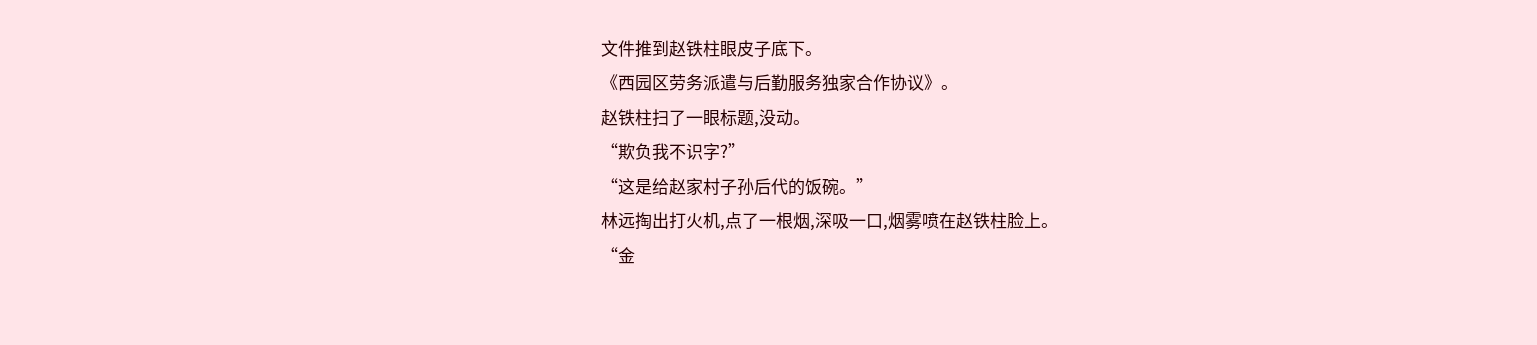文件推到赵铁柱眼皮子底下。
《西园区劳务派遣与后勤服务独家合作协议》。
赵铁柱扫了一眼标题,没动。
“欺负我不识字?”
“这是给赵家村子孙后代的饭碗。”
林远掏出打火机,点了一根烟,深吸一口,烟雾喷在赵铁柱脸上。
“金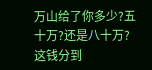万山给了你多少?五十万?还是八十万?
这钱分到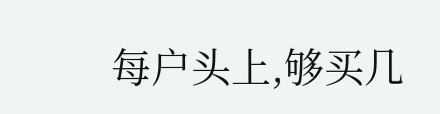每户头上,够买几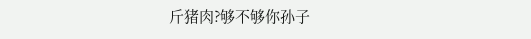斤猪肉?够不够你孙子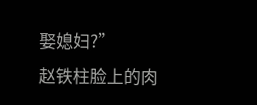娶媳妇?”
赵铁柱脸上的肉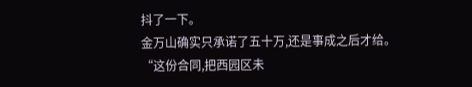抖了一下。
金万山确实只承诺了五十万,还是事成之后才给。
“这份合同,把西园区未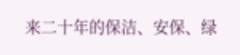来二十年的保洁、安保、绿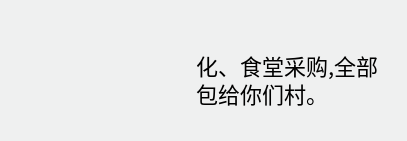化、食堂采购,全部包给你们村。